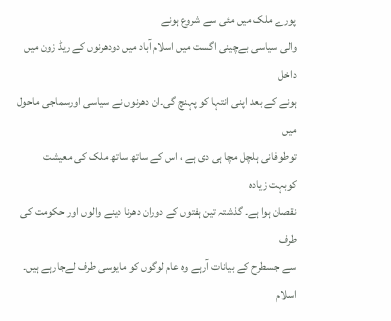پورے ملک میں مئی سے شروع ہونے
والی سیاسی بےچینی اگست میں اسلام آباد میں دودھرنوں کے ریڈ زون میں داخل
ہونے کے بعد اپنی انتہا کو پہنچ گی۔ان دھرنوں نے سیاسی اورسماجی ماحول میں
توطوفانی ہلچل مچا ہی دی ہے ، اس کے ساتھ ساتھ ملک کی معیشت کوبہت زیادہ
نقصان ہوا ہے۔ گذشتہ تین ہفتوں کے دوران دھرنا دینے والوں اور حکومت کی طرف
سے جسطرح کے بیانات آرہے وہ عام لوگوں کو مایوسی طرف لےجارہے ہیں۔ اسلام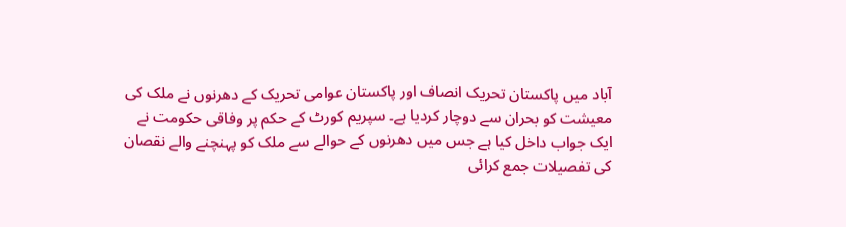آباد میں پاکستان تحریک انصاف اور پاکستان عوامی تحریک کے دھرنوں نے ملک کی
معیشت کو بحران سے دوچار کردیا ہے۔ سپریم کورٹ کے حکم پر وفاقی حکومت نے
ایک جواب داخل کیا ہے جس میں دھرنوں کے حوالے سے ملک کو پہنچنے والے نقصان
کی تفصیلات جمع کرائی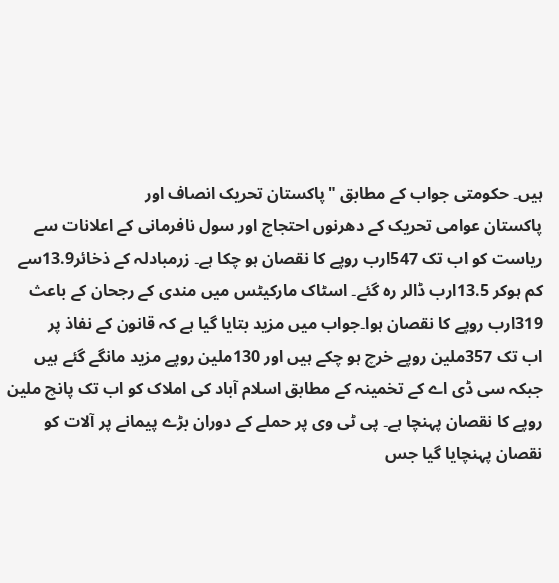ہیں۔ حکومتی جواب کے مطابق "پاکستان تحریک انصاف اور
پاکستان عوامی تحریک کے دھرنوں احتجاج اور سول نافرمانی کے اعلانات سے
ریاست کو اب تک 547ارب روپے کا نقصان ہو چکا ہے۔ زرمبادلہ کے ذخائر13.9سے
کم ہوکر 13.5ارب ڈالر رہ گئے۔ اسٹاک مارکیٹس میں مندی کے رجحان کے باعث
319ارب روپے کا نقصان ہوا۔جواب میں مزید بتایا گیا ہے کہ قانون کے نفاذ پر
اب تک 357ملین روپے خرچ ہو چکے ہیں اور 130ملین روپے مزید مانگے گئے ہیں
جبکہ سی ڈی اے کے تخمینہ کے مطابق اسلام آباد کی املاک کو اب تک پانچ ملین
روپے کا نقصان پہنچا ہے۔ پی ٹی وی پر حملے کے دوران بڑے پیمانے پر آلات کو
نقصان پہنچایا گیا جس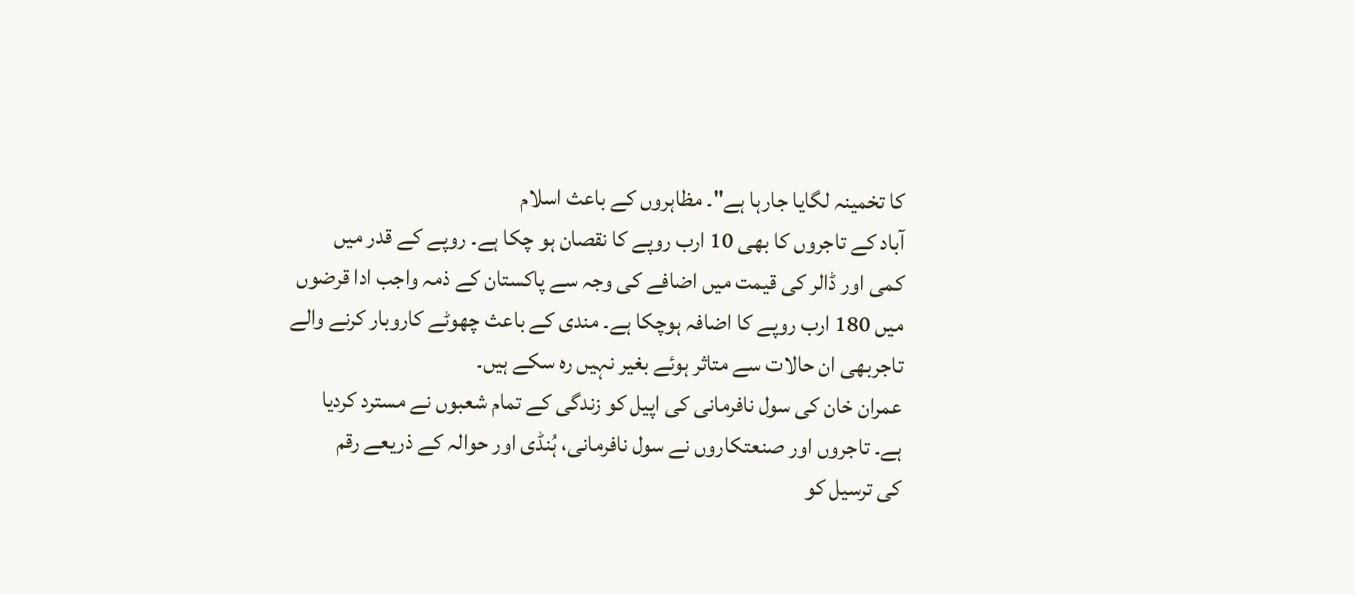کا تخمینہ لگایا جارہا ہے"۔ مظاہروں کے باعث اسلام
آباد کے تاجروں کا بھی 10 ارب روپے کا نقصان ہو چکا ہے۔ روپے کے قدر میں
کمی اور ڈالر کی قیمت میں اضافے کی وجہ سے پاکستان کے ذمہ واجب ادا قرضوں
میں 180 ارب روپے کا اضافہ ہوچکا ہے۔ مندی کے باعث چھوٹے کاروبار کرنے والے
تاجربھی ان حالات سے متاثر ہوئے بغیر نہیں رہ سکے ہیں۔
عمران خان کی سول نافرمانی کی اپیل کو زندگی کے تمام شعبوں نے مسترد کردیا
ہے۔ تاجروں اور صنعتکاروں نے سول نافرمانی، ہُنڈی اور حوالہ کے ذریعے رقم
کی ترسیل کو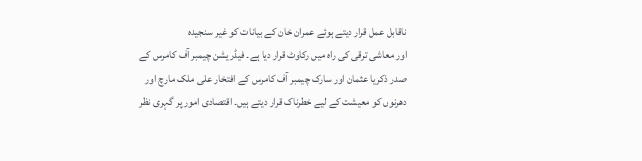ناقابل عمل قرار دیتے ہوئے عمران خان کے بیانات کو غیر سنجیدہ
اور معاشی ترقی کی راہ میں رکاوٹ قرار دیا ہے۔ فیڈریشن چیمبر آف کامرس کے
صدر ذکریا عثمان اور سارک چیمبر آف کامرس کے افتخار علی ملک مارچ اور
دھرنوں کو معیشت کے لیے خطرناک قرار دیتے ہیں۔ اقتصادی امور پر گہری نظر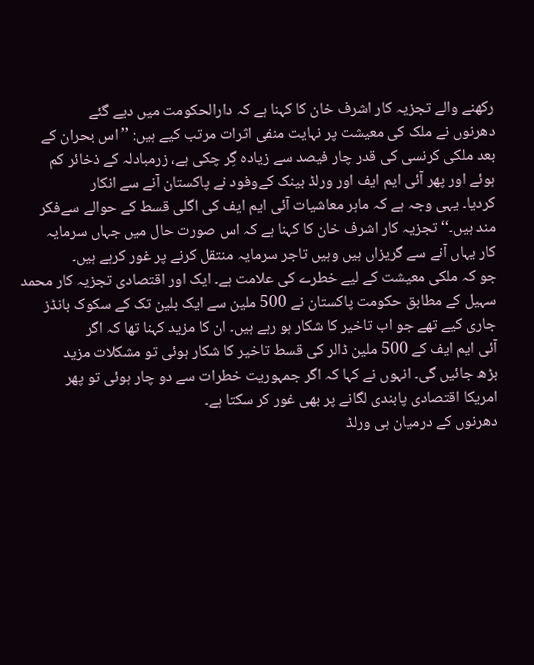رکھنے والے تجزیہ کار اشرف خان کا کہنا ہے کہ دارالحکومت میں دیے گئے
دھرنوں نے ملک کی معیشت پر نہایت منفی اثرات مرتب کیے ہیں: ’’اس بحران کے
بعد ملکی کرنسی کی قدر چار فیصد سے زیادہ گِر چکی ہے، زرمبادلہ کے ذخائر کم
ہوئے اور پھر آئی ایم ایف اور ورلڈ بینک کےوفود نے پاکستان آنے سے انکار
کردیا۔ یہی وجہ ہے کہ ماہر معاشیات آئی ایم ایف کی اگلی قسط کے حوالے سےفکر
مند ہیں۔‘‘ تجزیہ کار اشرف خان کا کہنا ہے کہ اس صورت حال میں جہاں سرمایہ
کار یہاں آنے سے گریزاں ہیں وہیں تاجر سرمایہ منتقل کرنے پر غور کرہے ہیں۔
جو کہ ملکی معیشت کے لیے خطرے کی علامت ہے۔ ایک اور اقتصادی تجزیہ کار محمد
سہیل کے مطابق حکومت پاکستان نے 500 ملین سے ایک بلین تک کے سکوک بانڈز
جاری کیے تھے جو اب تاخیر کا شکار ہو رہے ہیں۔ ان کا مزید کہنا تھا کہ اگر
آئی ایم ایف کے 500 ملین ڈالر کی قسط تاخیر کا شکار ہوئی تو مشکلات مزید
بڑھ جائیں گی۔ انہوں نے کہا کہ اگر جمہوریت خطرات سے دو چار ہوئی تو پھر
امریکا اقتصادی پابندی لگانے پر بھی غور کر سکتا ہے۔
دھرنوں کے درمیان ہی ورلڈ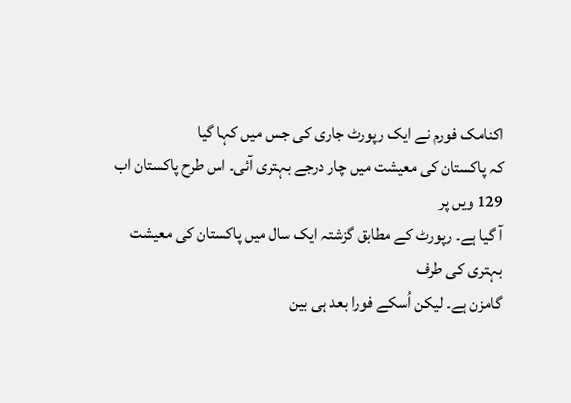اکنامک فورم نے ایک رپورٹ جاری کی جس میں کہا گیا
کہ پاکستان کی معیشت میں چار درجے بہتری آئی۔ اس طرح پاکستان اب 129 ویں پر
آ گیا ہے۔ رپورٹ کے مطابق گزشتہ ایک سال میں پاکستان کی معیشت بہتری کی طرف
گامزن ہے۔ لیکن اُسکے فورا بعد ہی بین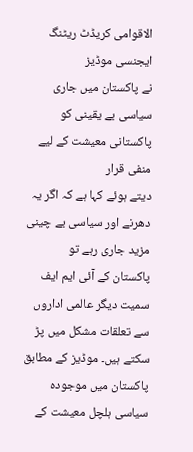الاقوامی کریڈٹ ریٹنگ ایجنسی موڈیز
نے پاکستان میں جاری سیاسی بے یقینی کو پاکستانی معیشت کے لیے منفی قرار
دیتے ہوئے کہا ہے کہ اگر یہ دھرنے اور سیاسی بے چینی مزید جاری رہے تو
پاکستان کے آئی ایم ایف سمیت دیگر عالمی اداروں سے تعلقات مشکل میں پڑ
سکتے ہیں۔ موڈیز کے مطابق پاکستان میں موجودہ سیاسی ہلچل معیشت کے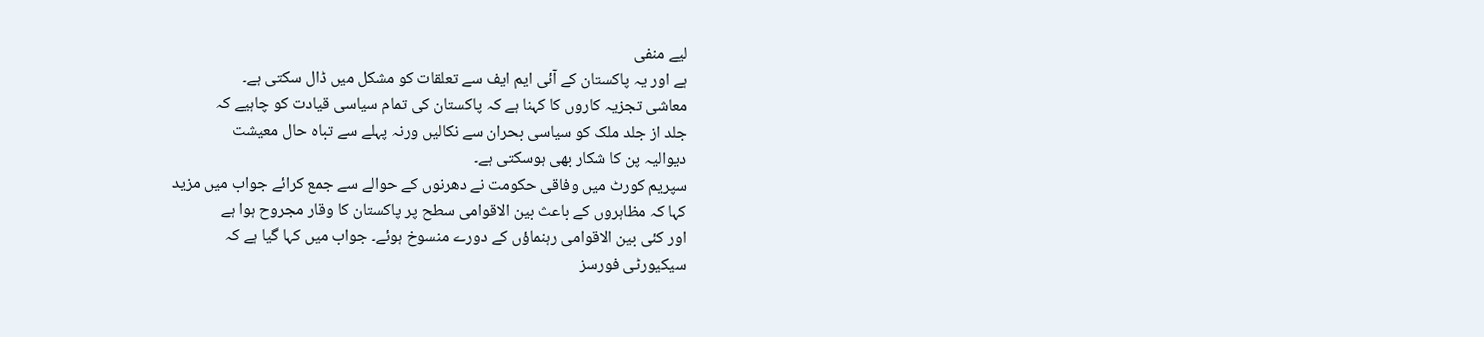لیے منفی
ہے اور یہ پاکستان کے آئی ایم ایف سے تعلقات کو مشکل میں ڈال سکتی ہے۔
معاشی تجزیہ کاروں کا کہنا ہے کہ پاکستان کی تمام سیاسی قیادت کو چاہیے کہ
جلد از جلد ملک کو سیاسی بحران سے نکالیں ورنہ پہلے سے تباہ حال معیشت
دیوالیہ پن کا شکار بھی ہوسکتی ہے۔
سپریم کورٹ میں وفاقی حکومت نے دھرنوں کے حوالے سے جمع کرائے جواب میں مزید
کہا کہ مظاہروں کے باعث بین الاقوامی سطح پر پاکستان کا وقار مجروح ہوا ہے
اور کئی بین الاقوامی رہنماؤں کے دورے منسوخ ہوئے۔ جواب میں کہا گیا ہے کہ
سیکیورٹی فورسز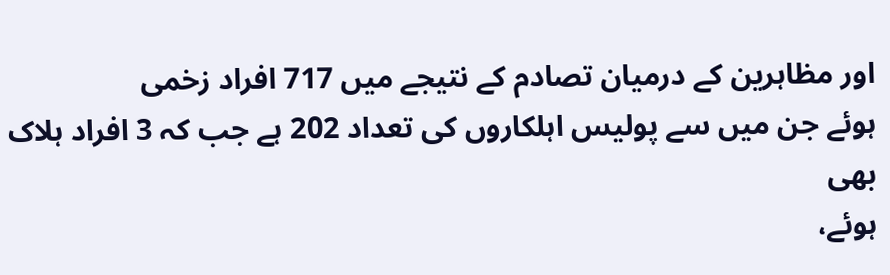اور مظاہرین کے درمیان تصادم کے نتیجے میں 717 افراد زخمی
ہوئے جن میں سے پولیس اہلکاروں کی تعداد 202 ہے جب کہ 3 افراد ہلاک بھی
ہوئے،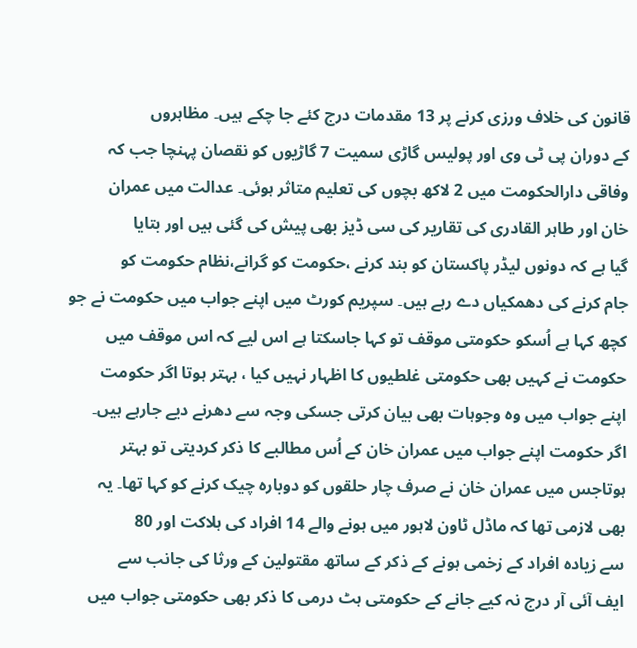قانون کی خلاف ورزی کرنے پر 13 مقدمات درج کئے جا چکے ہیں۔ مظاہروں
کے دوران پی ٹی وی اور پولیس گاڑی سمیت 7 گاڑیوں کو نقصان پہنچا جب کہ
وفاقی دارالحکومت میں 2 لاکھ بچوں کی تعلیم متاثر ہوئی۔ عدالت میں عمران
خان اور طاہر القادری کی تقاریر کی سی ڈیز بھی پیش کی گئی ہیں اور بتایا
گیا ہے کہ دونوں لیڈر پاکستان کو بند کرنے ،حکومت کو گرانے،نظام حکومت کو
جام کرنے کی دھمکیاں دے رہے ہیں۔ سپریم کورٹ میں اپنے جواب میں حکومت نے جو
کچھ کہا ہے اُسکو حکومتی موقف تو کہا جاسکتا ہے اس لیے کہ اس موقف میں
حکومت نے کہیں بھی حکومتی غلطیوں کا اظہار نہیں کیا ، بہتر ہوتا اگر حکومت
اپنے جواب میں وہ وجوہات بھی بیان کرتی جسکی وجہ سے دھرنے دیے جارہے ہیں۔
اگر حکومت اپنے جواب میں عمران خان کے اُس مطالبے کا ذکر کردیتی تو بہتر
ہوتاجس میں عمران خان نے صرف چار حلقوں کو دوبارہ چیک کرنے کو کہا تھا۔ یہ
بھی لازمی تھا کہ ماڈل ٹاون لاہور میں ہونے والے 14 افراد کی ہلاکت اور 80
سے زیادہ افراد کے زخمی ہونے کے ذکر کے ساتھ مقتولین کے ورثا کی جانب سے
ایف آئی آر درج نہ کیے جانے کے حکومتی ہٹ درمی کا ذکر بھی حکومتی جواب میں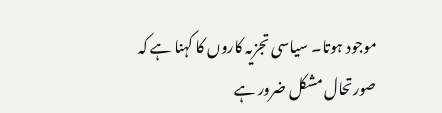موجود ہوتا۔ سیاسی تجزیہ کاروں کا کہنا ہے کہ صورتحال مشکل ضرور ہے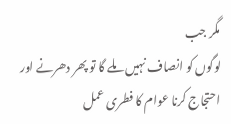مگر جب
لوگوں کو انصاف نہیں ملے گا تو پھر دھرنے اور احتجاج کرنا عوام کا فطری عمل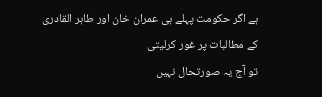ہے اگر حکومت پہلے ہی عمران خان اور طاہر القادری کے مطالبات پر غور کرلیتی
تو آج یہ صورتحال نہیں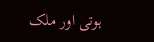ہوتی اور ملک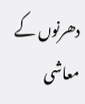دھرنوں کے معاشی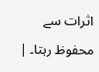اثرات سے محفوظ رہتا۔ |